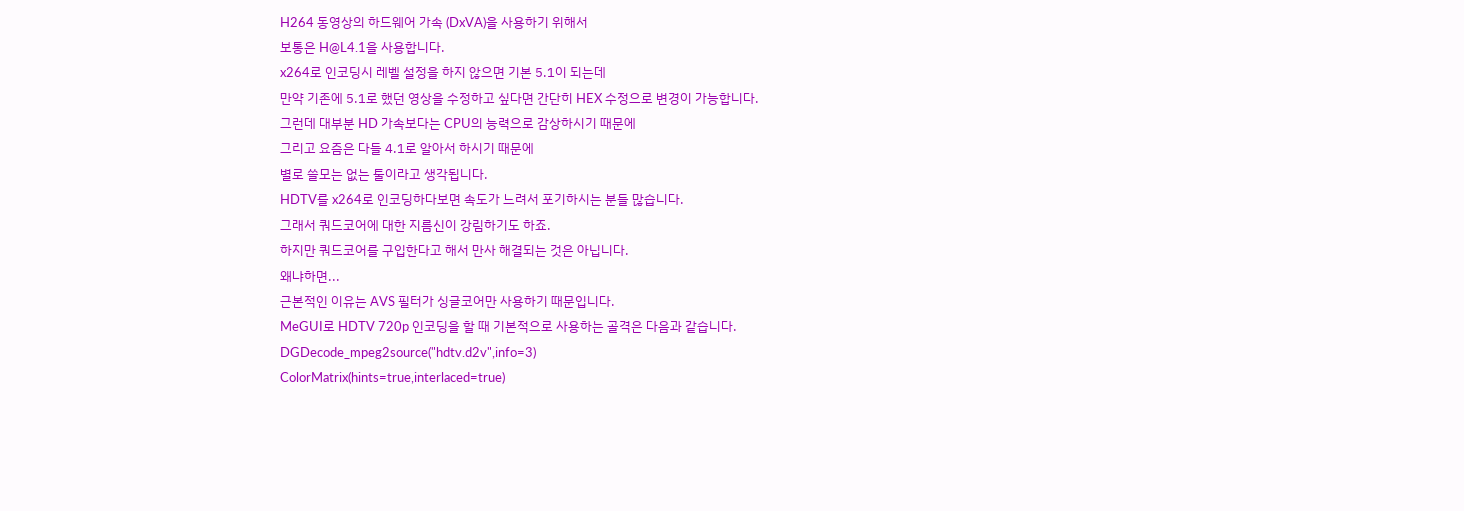H264 동영상의 하드웨어 가속 (DxVA)을 사용하기 위해서
보통은 H@L4.1을 사용합니다.
x264로 인코딩시 레벨 설정을 하지 않으면 기본 5.1이 되는데
만약 기존에 5.1로 했던 영상을 수정하고 싶다면 간단히 HEX 수정으로 변경이 가능합니다.
그런데 대부분 HD 가속보다는 CPU의 능력으로 감상하시기 때문에
그리고 요즘은 다들 4.1로 알아서 하시기 때문에
별로 쓸모는 없는 툴이라고 생각됩니다.
HDTV를 x264로 인코딩하다보면 속도가 느려서 포기하시는 분들 많습니다.
그래서 쿼드코어에 대한 지름신이 강림하기도 하죠.
하지만 쿼드코어를 구입한다고 해서 만사 해결되는 것은 아닙니다.
왜냐하면...
근본적인 이유는 AVS 필터가 싱글코어만 사용하기 때문입니다.
MeGUI로 HDTV 720p 인코딩을 할 때 기본적으로 사용하는 골격은 다음과 같습니다.
DGDecode_mpeg2source("hdtv.d2v",info=3)
ColorMatrix(hints=true,interlaced=true)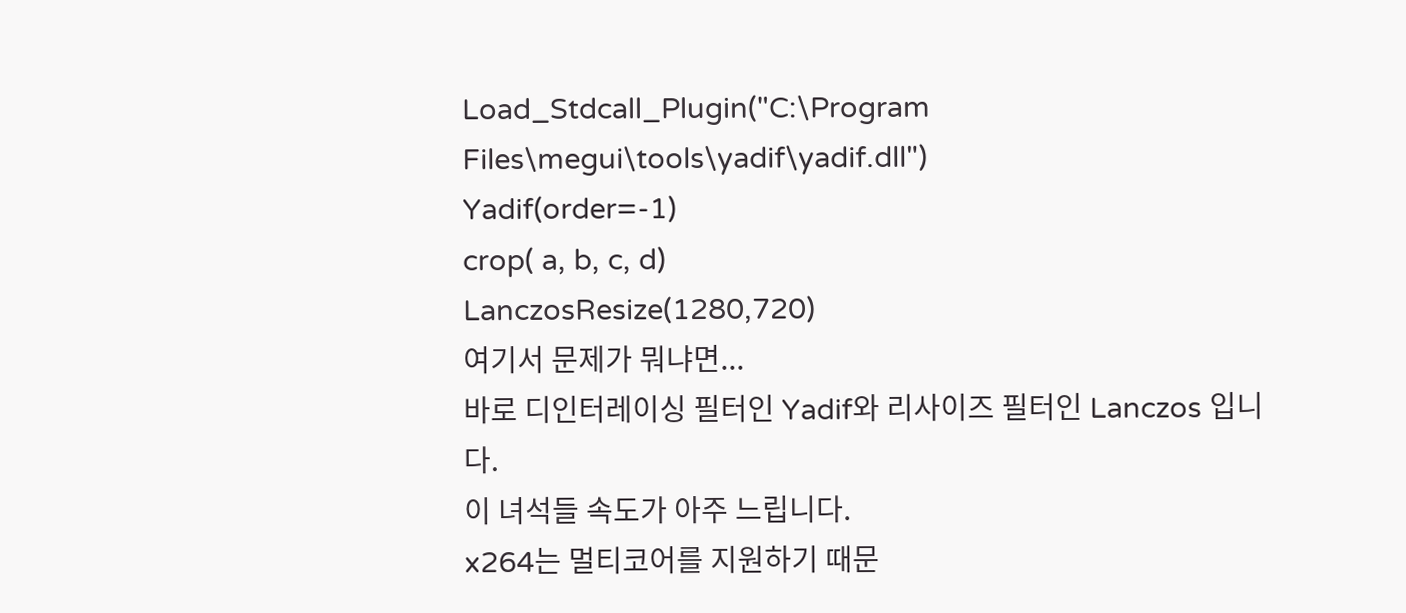Load_Stdcall_Plugin("C:\Program Files\megui\tools\yadif\yadif.dll")
Yadif(order=-1)
crop( a, b, c, d)
LanczosResize(1280,720)
여기서 문제가 뭐냐면...
바로 디인터레이싱 필터인 Yadif와 리사이즈 필터인 Lanczos 입니다.
이 녀석들 속도가 아주 느립니다.
x264는 멀티코어를 지원하기 때문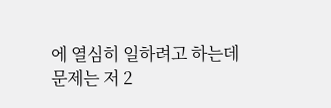에 열심히 일하려고 하는데
문제는 저 2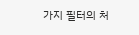가지 필터의 처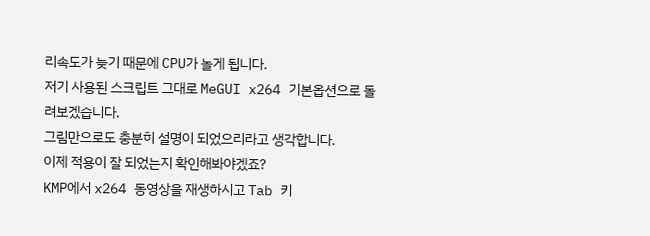리속도가 늦기 때문에 CPU가 놀게 됩니다.
저기 사용된 스크립트 그대로 MeGUI x264 기본옵션으로 돌려보겠습니다.
그림만으로도 충분히 설명이 되었으리라고 생각합니다.
이제 적용이 잘 되었는지 확인해봐야겠죠?
KMP에서 x264 동영상을 재생하시고 Tab 키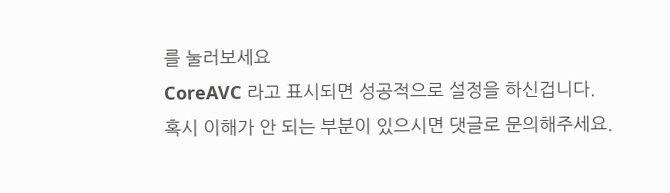를 눌러보세요
CoreAVC 라고 표시되면 성공적으로 설정을 하신겁니다.
혹시 이해가 안 되는 부분이 있으시면 댓글로 문의해주세요.